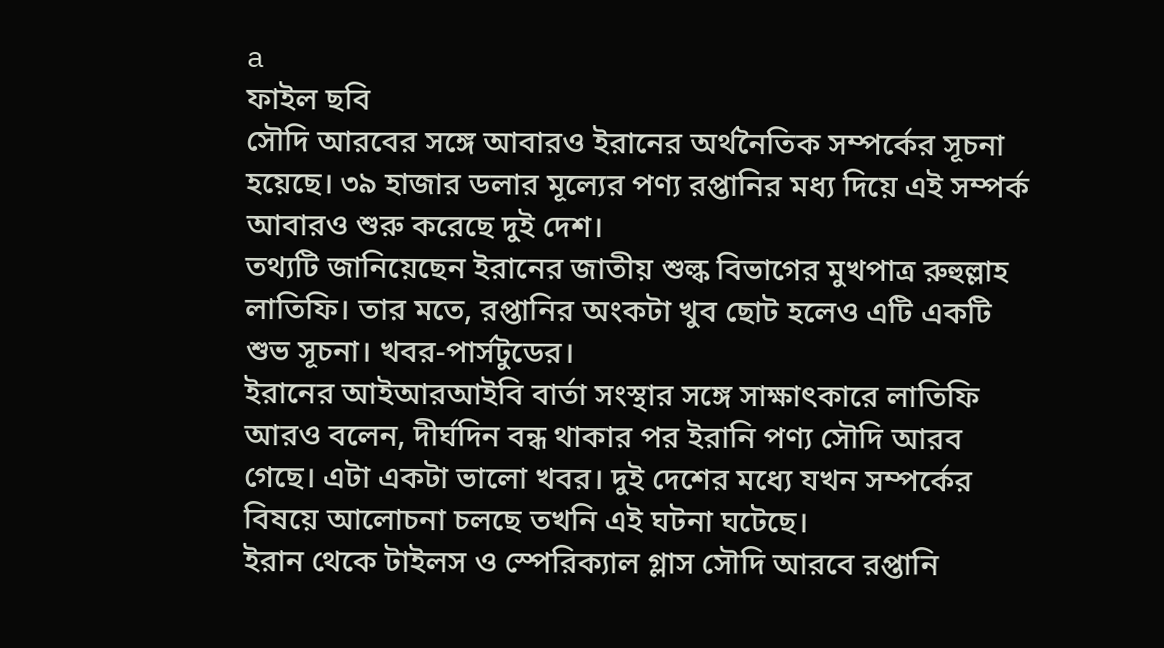a
ফাইল ছবি
সৌদি আরবের সঙ্গে আবারও ইরানের অর্থনৈতিক সম্পর্কের সূচনা হয়েছে। ৩৯ হাজার ডলার মূল্যের পণ্য রপ্তানির মধ্য দিয়ে এই সম্পর্ক আবারও শুরু করেছে দুই দেশ।
তথ্যটি জানিয়েছেন ইরানের জাতীয় শুল্ক বিভাগের মুখপাত্র রুহুল্লাহ লাতিফি। তার মতে, রপ্তানির অংকটা খুব ছোট হলেও এটি একটি শুভ সূচনা। খবর-পার্সটুডের।
ইরানের আইআরআইবি বার্তা সংস্থার সঙ্গে সাক্ষাৎকারে লাতিফি আরও বলেন, দীর্ঘদিন বন্ধ থাকার পর ইরানি পণ্য সৌদি আরব গেছে। এটা একটা ভালো খবর। দুই দেশের মধ্যে যখন সম্পর্কের বিষয়ে আলোচনা চলছে তখনি এই ঘটনা ঘটেছে।
ইরান থেকে টাইলস ও স্পেরিক্যাল গ্লাস সৌদি আরবে রপ্তানি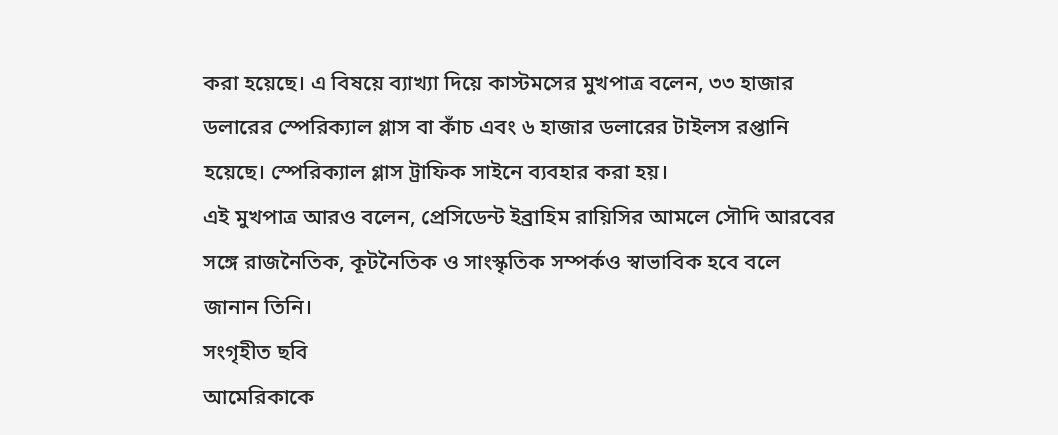করা হয়েছে। এ বিষয়ে ব্যাখ্যা দিয়ে কাস্টমসের মুখপাত্র বলেন, ৩৩ হাজার ডলারের স্পেরিক্যাল গ্লাস বা কাঁচ এবং ৬ হাজার ডলারের টাইলস রপ্তানি হয়েছে। স্পেরিক্যাল গ্লাস ট্রাফিক সাইনে ব্যবহার করা হয়।
এই মুখপাত্র আরও বলেন, প্রেসিডেন্ট ইব্রাহিম রায়িসির আমলে সৌদি আরবের সঙ্গে রাজনৈতিক, কূটনৈতিক ও সাংস্কৃতিক সম্পর্কও স্বাভাবিক হবে বলে জানান তিনি।
সংগৃহীত ছবি
আমেরিকাকে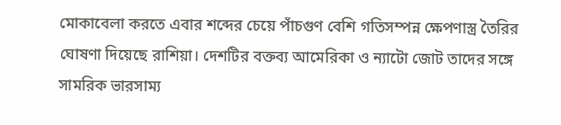মোকাবেলা করতে এবার শব্দের চেয়ে পাঁচগুণ বেশি গতিসম্পন্ন ক্ষেপণাস্ত্র তৈরির ঘোষণা দিয়েছে রাশিয়া। দেশটির বক্তব্য আমেরিকা ও ন্যাটো জোট তাদের সঙ্গে সামরিক ভারসাম্য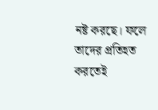নষ্ট করছে। ফলে তাদের প্রতিহত করতেই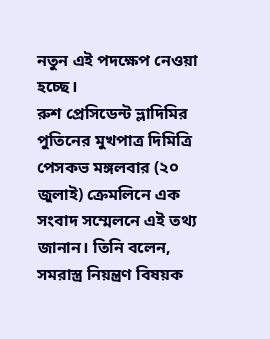নতুন এই পদক্ষেপ নেওয়া হচ্ছে।
রুশ প্রেসিডেন্ট ভ্লাদিমির পুতিনের মুখপাত্র দিমিত্রি পেসকভ মঙ্গলবার (২০ জুলাই) ক্রেমলিনে এক সংবাদ সম্মেলনে এই তথ্য জানান। তিনি বলেন, সমরাস্ত্র নিয়ন্ত্রণ বিষয়ক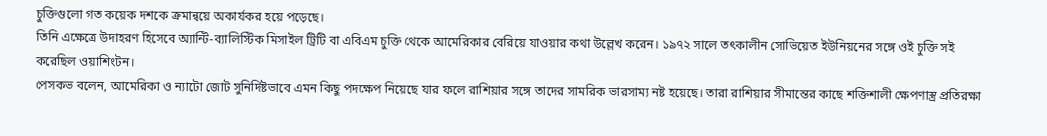চুক্তিগুলো গত কয়েক দশকে ক্রমান্বয়ে অকার্যকর হয়ে পড়েছে।
তিনি এক্ষেত্রে উদাহরণ হিসেবে অ্যান্টি-ব্যালিস্টিক মিসাইল ট্রিটি বা এবিএম চুক্তি থেকে আমেরিকার বেরিয়ে যাওয়ার কথা উল্লেখ করেন। ১৯৭২ সালে তৎকালীন সোভিয়েত ইউনিয়নের সঙ্গে ওই চুক্তি সই করেছিল ওয়াশিংটন।
পেসকভ বলেন, আমেরিকা ও ন্যাটো জোট সুনির্দিষ্টভাবে এমন কিছু পদক্ষেপ নিয়েছে যার ফলে রাশিয়ার সঙ্গে তাদের সামরিক ভারসাম্য নষ্ট হয়েছে। তারা রাশিয়ার সীমান্তের কাছে শক্তিশালী ক্ষেপণাস্ত্র প্রতিরক্ষা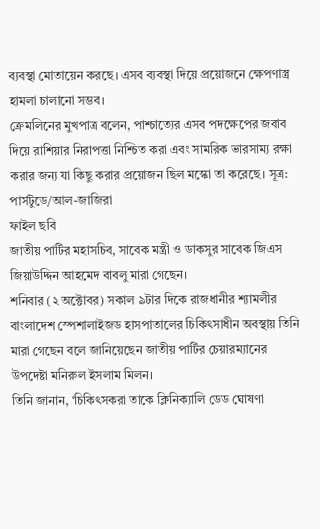ব্যবস্থা মোতায়েন করছে। এসব ব্যবস্থা দিয়ে প্রয়োজনে ক্ষেপণাস্ত্র হামলা চালানো সম্ভব।
ক্রেমলিনের মুখপাত্র বলেন, পাশ্চাত্যের এসব পদক্ষেপের জবাব দিয়ে রাশিয়ার নিরাপত্তা নিশ্চিত করা এবং সামরিক ভারসাম্য রক্ষা করার জন্য যা কিছু করার প্রয়োজন ছিল মস্কো তা করেছে। সূত্র: পার্সটুডে/আল-জাজিরা
ফাইল ছবি
জাতীয় পার্টির মহাসচিব, সাবেক মন্ত্রী ও ডাকসুর সাবেক জিএস জিয়াউদ্দিন আহমেদ বাবলু মারা গেছেন।
শনিবার (২ অক্টোবর) সকাল ৯টার দিকে রাজধানীর শ্যামলীর বাংলাদেশ স্পেশালাইজড হাসপাতালের চিকিৎসাধীন অবস্থায় তিনি মারা গেছেন বলে জানিয়েছেন জাতীয় পার্টির চেয়ারম্যানের উপদেষ্টা মনিরুল ইসলাম মিলন।
তিনি জানান, ‘চিকিৎসকরা তাকে ক্লিনিক্যালি ডেড ঘোষণা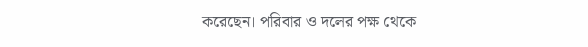করেছেন। পরিবার ও দলের পক্ষ থেকে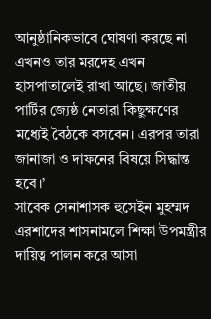আনুষ্ঠানিকভাবে ঘোষণা করছে না এখনও তার মরদেহ এখন হাসপাতালেই রাখা আছে। জাতীয় পার্টির জ্যেষ্ঠ নেতারা কিছুক্ষণের মধ্যেই বৈঠকে বসবেন। এরপর তারা জানাজা ও দাফনের বিষয়ে সিদ্ধান্ত হবে।’
সাবেক সেনাশাসক হুসেইন মুহম্মদ এরশাদের শাসনামলে শিক্ষা উপমন্ত্রীর দায়িত্ব পালন করে আসা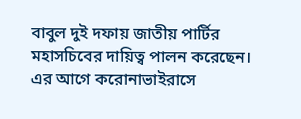বাবুল দুই দফায় জাতীয় পার্টির মহাসচিবের দায়িত্ব পালন করেছেন। এর আগে করোনাভাইরাসে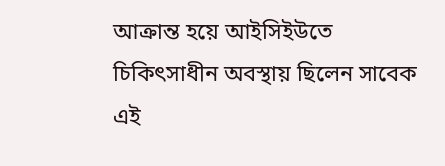আক্রান্ত হয়ে আইসিইউতে চিকিৎসাধীন অবস্থায় ছিলেন সাবেক এই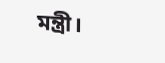মন্ত্রী।